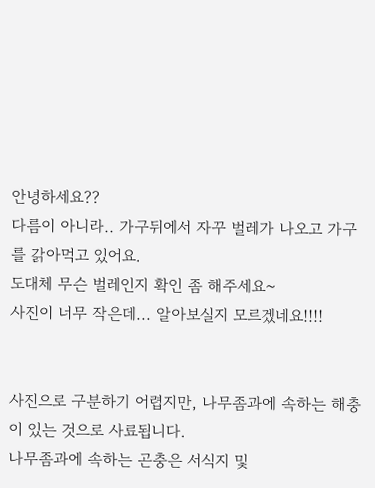안녕하세요??
다름이 아니라.. 가구뒤에서 자꾸 벌레가 나오고 가구를 갉아먹고 있어요.
도대체 무슨 벌레인지 확인 좀 해주세요~
사진이 너무 작은데... 알아보실지 모르겠네요!!!!


사진으로 구분하기 어렵지만, 나무좀과에 속하는 해충이 있는 것으로 사료됩니다.
나무좀과에 속하는 곤충은 서식지 및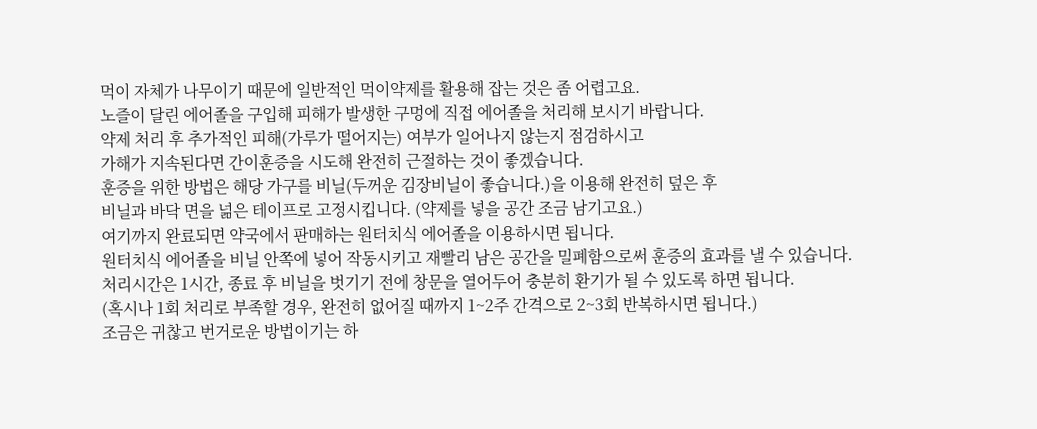먹이 자체가 나무이기 때문에 일반적인 먹이약제를 활용해 잡는 것은 좀 어렵고요.
노즐이 달린 에어졸을 구입해 피해가 발생한 구멍에 직접 에어졸을 처리해 보시기 바랍니다.
약제 처리 후 추가적인 피해(가루가 떨어지는) 여부가 일어나지 않는지 점검하시고
가해가 지속된다면 간이훈증을 시도해 완전히 근절하는 것이 좋겠습니다.
훈증을 위한 방법은 해당 가구를 비닐(두꺼운 김장비닐이 좋습니다.)을 이용해 완전히 덮은 후
비닐과 바닥 면을 넒은 테이프로 고정시킵니다. (약제를 넣을 공간 조금 남기고요.)
여기까지 완료되면 약국에서 판매하는 원터치식 에어졸을 이용하시면 됩니다.
원터치식 에어졸을 비닐 안쪽에 넣어 작동시키고 재빨리 남은 공간을 밀폐함으로써 훈증의 효과를 낼 수 있습니다.
처리시간은 1시간, 종료 후 비닐을 벗기기 전에 창문을 열어두어 충분히 환기가 될 수 있도록 하면 됩니다.
(혹시나 1회 처리로 부족할 경우, 완전히 없어질 때까지 1~2주 간격으로 2~3회 반복하시면 됩니다.)
조금은 귀찮고 번거로운 방법이기는 하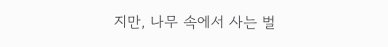지만, 나무 속에서 사는 벌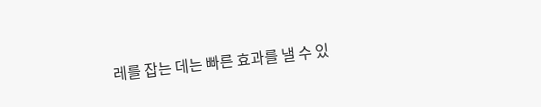레를 잡는 데는 빠른 효과를 낼 수 있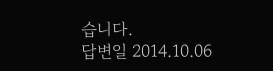습니다.
답변일 2014.10.06